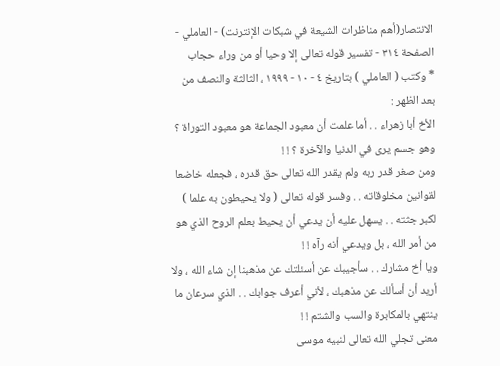الانتصار(أهم مناظرات الشيعة في شبكات الإنترنت) - العاملي - الصفحة ٣١٤ - تفسير قوله تعالى إلا وحيا أو من وراء حجاب
* وكتب ( العاملي ) بتاريخ ٤ - ١٠ - ١٩٩٩ ، الثالثة والنصف من بعد الظهر :
الأخ أبا زهراء . . أما علمت أن معبود الجماعة هو معبود التوراة ؟ وهو جسم يرى في الدنيا والآخرة ؟ ! !
ومن صغر قدر ربه ولم يقدر الله تعالى حق قدره ، فجعله خاضعا لقوانين مخلوقاته . . وفسر قوله تعالى ( ولا يحيطون به علما ) لكبر جثته . . يسهل عليه أن يدعي أن يحيط بعلم الروح الذي هو من أمر الله ، بل ويدعي أنه رآه ! !
ويا أخ مشارك . . سأجيبك عن أسئلتك عن مذهبنا إن شاء الله ، ولا أريد أن أسألك عن مذهبك ، لأني أعرف جوابك . . الذي سرعان ما ينتهي بالمكابرة والسب والشتم ! !
معنى تجلي الله تعالى لنبيه موسى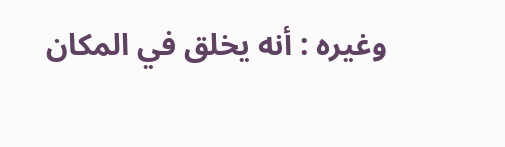وغيره : أنه يخلق في المكان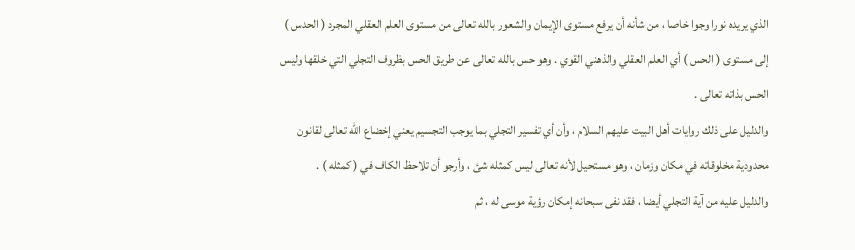الذي يريده نورا وجوا خاصا ، من شأنه أن يرفع مستوى الإيمان والشعور بالله تعالى من مستوى العلم العقلي المجرد ( الحدس ) إلى مستوى ( الحس ) أي العلم العقلي والذهني القوي . وهو حس بالله تعالى عن طريق الحس بظروف التجلي التي خلقها وليس الحس بذاته تعالى .
والدليل على ذلك روايات أهل البيت عليهم السلام ، وأن أي تفسير التجلي بما يوجب التجسيم يعني إخضاع الله تعالى لقانون محدودية مخلوقاته في مكان وزمان ، وهو مستحيل لأنه تعالى ليس كمثله شئ ، وأرجو أن تلاحظ الكاف في ( كمثله ) .
والدليل عليه من آية التجلي أيضا ، فقد نفى سبحانه إمكان رؤية موسى له ، ثم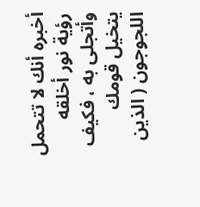أخبره أنك لا تتحمل رؤية نور أخلقه وأتجلى به ، فكيف يتخيل قومك اللجوجون ( الذين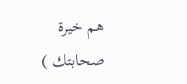هم خيرة صحابتك )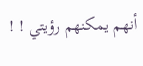أنهم يمكنهم رؤيتي ! !